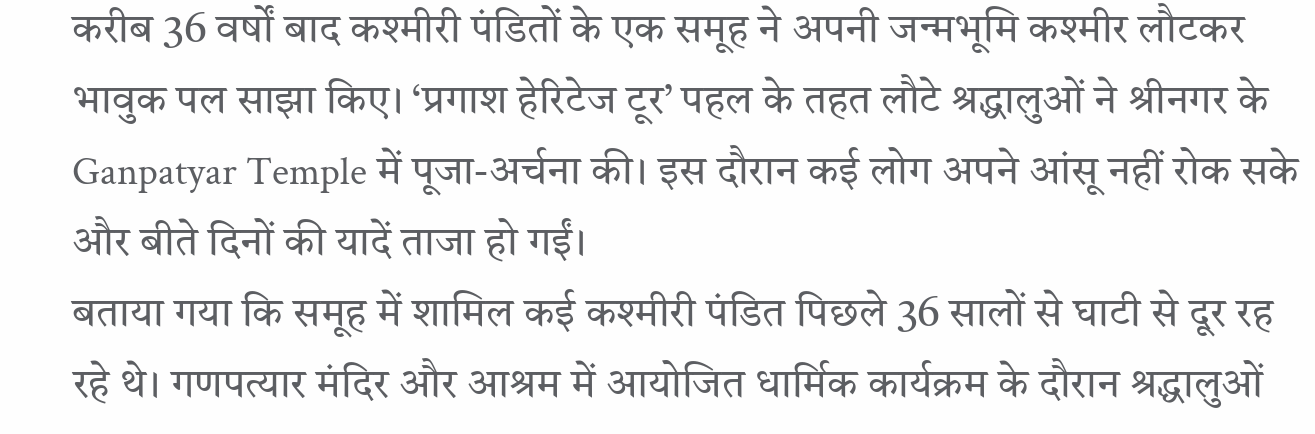करीब 36 वर्षों बाद कश्मीरी पंडितों के एक समूह ने अपनी जन्मभूमि कश्मीर लौटकर भावुक पल साझा किए। ‘प्रगाश हेरिटेज टूर’ पहल के तहत लौटे श्रद्धालुओं ने श्रीनगर के Ganpatyar Temple में पूजा-अर्चना की। इस दौरान कई लोग अपने आंसू नहीं रोक सके और बीते दिनों की यादें ताजा हो गईं।
बताया गया कि समूह में शामिल कई कश्मीरी पंडित पिछले 36 सालों से घाटी से दूर रह रहे थे। गणपत्यार मंदिर और आश्रम में आयोजित धार्मिक कार्यक्रम के दौरान श्रद्धालुओं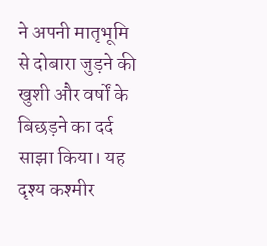ने अपनी मातृभूमि से दोबारा जुड़ने की खुशी और वर्षों के बिछड़ने का दर्द साझा किया। यह दृश्य कश्मीर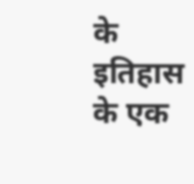के इतिहास के एक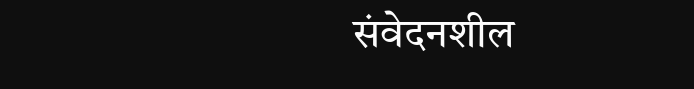संवेदनशील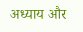अध्याय और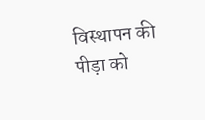विस्थापन की पीड़ा को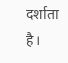दर्शाता है।